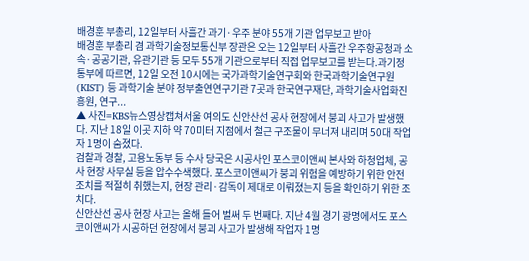배경훈 부총리, 12일부터 사흘간 과기·우주 분야 55개 기관 업무보고 받아
배경훈 부총리 겸 과학기술정보통신부 장관은 오는 12일부터 사흘간 우주항공청과 소속·공공기관, 유관기관 등 모두 55개 기관으로부터 직접 업무보고를 받는다.과기정통부에 따르면, 12일 오전 10시에는 국가과학기술연구회와 한국과학기술연구원(KIST) 등 과학기술 분야 정부출연연구기관 7곳과 한국연구재단, 과학기술사업화진흥원, 연구...
▲ 사진=KBS뉴스영상캡쳐서울 여의도 신안산선 공사 현장에서 붕괴 사고가 발생했다. 지난 18일 이곳 지하 약 70미터 지점에서 철근 구조물이 무너져 내리며 50대 작업자 1명이 숨졌다.
검찰과 경찰, 고용노동부 등 수사 당국은 시공사인 포스코이앤씨 본사와 하청업체, 공사 현장 사무실 등을 압수수색했다. 포스코이앤씨가 붕괴 위험을 예방하기 위한 안전조치를 적절히 취했는지, 현장 관리·감독이 제대로 이뤄졌는지 등을 확인하기 위한 조치다.
신안산선 공사 현장 사고는 올해 들어 벌써 두 번째다. 지난 4월 경기 광명에서도 포스코이앤씨가 시공하던 현장에서 붕괴 사고가 발생해 작업자 1명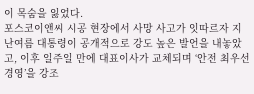이 목숨을 잃었다.
포스코이앤씨 시공 현장에서 사망 사고가 잇따르자 지난여름 대통령이 공개적으로 강도 높은 발언을 내놓았고, 이후 일주일 만에 대표이사가 교체되며 ‘안전 최우선 경영’을 강조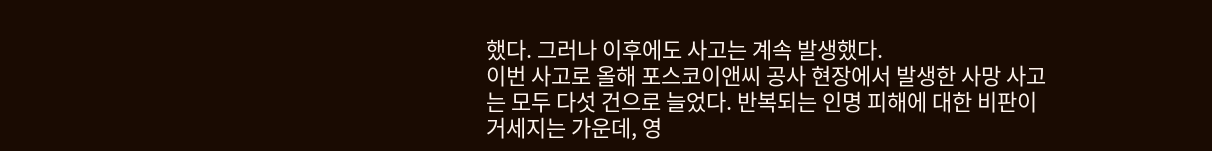했다. 그러나 이후에도 사고는 계속 발생했다.
이번 사고로 올해 포스코이앤씨 공사 현장에서 발생한 사망 사고는 모두 다섯 건으로 늘었다. 반복되는 인명 피해에 대한 비판이 거세지는 가운데, 영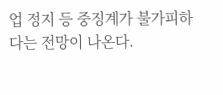업 정지 등 중징계가 불가피하다는 전망이 나온다.